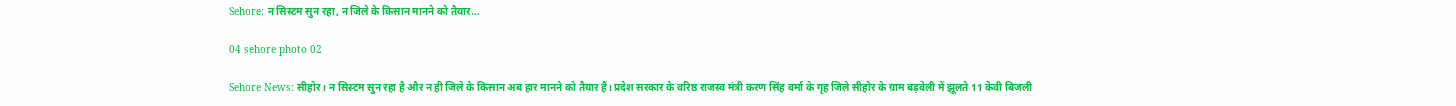Sehore: न सिस्टम सुन रहा, न जिले के किसान मानने को तैयार…

04 sehore photo 02

Sehore News: सीहोर। न सिस्टम सुन रहा है और न ही जिले के किसान अब हार मानने को तैयार हैं। प्रदेश सरकार के वरिष्ठ राजस्व मंत्री करण सिंह वर्मा के गृह जिले सीहोर के ग्राम बड़वेली में झूलते 11 केवी बिजली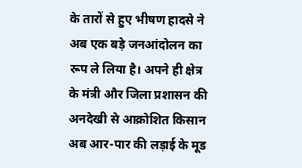के तारों से हुए भीषण हादसे ने अब एक बड़े जनआंदोलन का रूप ले लिया है। अपने ही क्षेत्र के मंत्री और जिला प्रशासन की अनदेखी से आक्रोशित किसान अब आर-पार की लड़ाई के मूड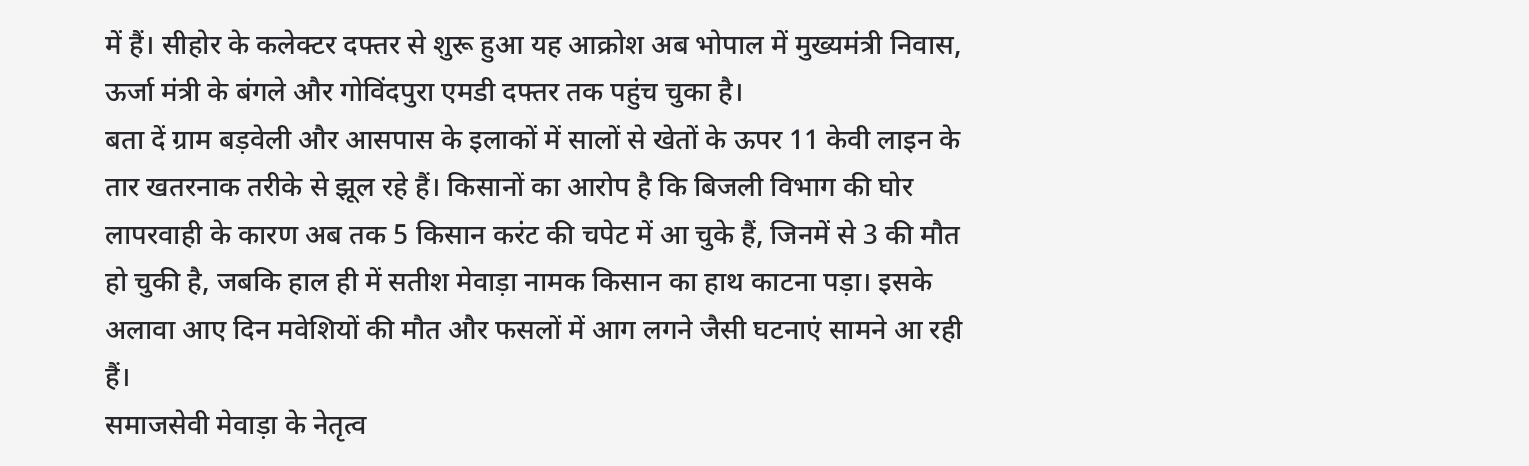में हैं। सीहोर के कलेक्टर दफ्तर से शुरू हुआ यह आक्रोश अब भोपाल में मुख्यमंत्री निवास, ऊर्जा मंत्री के बंगले और गोविंदपुरा एमडी दफ्तर तक पहुंच चुका है।
बता दें ग्राम बड़वेली और आसपास के इलाकों में सालों से खेतों के ऊपर 11 केवी लाइन के तार खतरनाक तरीके से झूल रहे हैं। किसानों का आरोप है कि बिजली विभाग की घोर लापरवाही के कारण अब तक 5 किसान करंट की चपेट में आ चुके हैं, जिनमें से 3 की मौत हो चुकी है, जबकि हाल ही में सतीश मेवाड़ा नामक किसान का हाथ काटना पड़ा। इसके अलावा आए दिन मवेशियों की मौत और फसलों में आग लगने जैसी घटनाएं सामने आ रही हैं।
समाजसेवी मेवाड़ा के नेतृत्व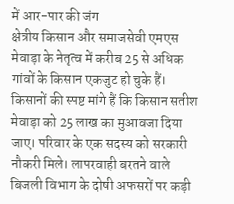में आर-पार की जंग
क्षेत्रीय किसान और समाजसेवी एमएस मेवाड़ा के नेतृत्व में करीब 25 से अधिक गांवों के किसान एकजुट हो चुके हैं। किसानों की स्पष्ट मांगे हैं कि किसान सतीश मेवाड़ा को 25 लाख का मुआवजा दिया जाए। परिवार के एक सदस्य को सरकारी नौकरी मिले। लापरवाही बरतने वाले बिजली विभाग के दोषी अफसरों पर कड़ी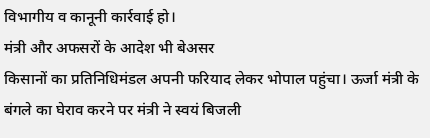विभागीय व कानूनी कार्रवाई हो।
मंत्री और अफसरों के आदेश भी बेअसर
किसानों का प्रतिनिधिमंडल अपनी फरियाद लेकर भोपाल पहुंचा। ऊर्जा मंत्री के बंगले का घेराव करने पर मंत्री ने स्वयं बिजली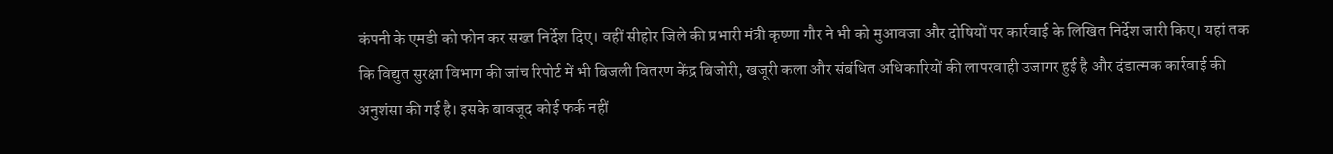कंपनी के एमडी को फोन कर सख्त निर्देश दिए। वहीं सीहोर जिले की प्रभारी मंत्री कृष्णा गौर ने भी को मुआवजा और दोषियों पर कार्रवाई के लिखित निर्देश जारी किए। यहां तक कि विद्युत सुरक्षा विभाग की जांच रिपोर्ट में भी बिजली वितरण केंद्र बिजोरी, खजूरी कला और संबंधित अधिकारियों की लापरवाही उजागर हुई है और दंडात्मक कार्रवाई की अनुशंसा की गई है। इसके बावजूद कोई फर्क नहीं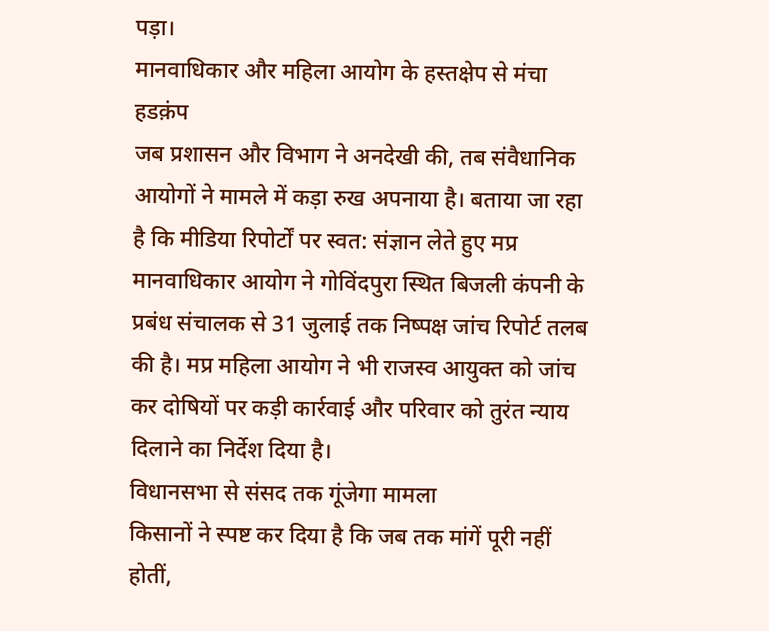पड़ा।
मानवाधिकार और महिला आयोग के हस्तक्षेप से मंचा हडक़ंप
जब प्रशासन और विभाग ने अनदेखी की, तब संवैधानिक आयोगों ने मामले में कड़ा रुख अपनाया है। बताया जा रहा है कि मीडिया रिपोर्टों पर स्वत: संज्ञान लेते हुए मप्र मानवाधिकार आयोग ने गोविंदपुरा स्थित बिजली कंपनी के प्रबंध संचालक से 31 जुलाई तक निष्पक्ष जांच रिपोर्ट तलब की है। मप्र महिला आयोग ने भी राजस्व आयुक्त को जांच कर दोषियों पर कड़ी कार्रवाई और परिवार को तुरंत न्याय दिलाने का निर्देश दिया है।
विधानसभा से संसद तक गूंजेगा मामला
किसानों ने स्पष्ट कर दिया है कि जब तक मांगें पूरी नहीं होतीं,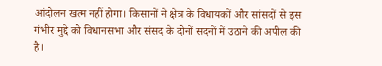आंदोलन खत्म नहीं होगा। किसानों ने क्षेत्र के विधायकों और सांसदों से इस गंभीर मुद्दे को विधानसभा और संसद के दोनों सदनों में उठाने की अपील की है।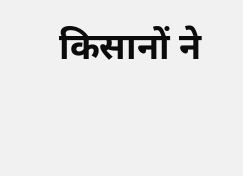किसानों ने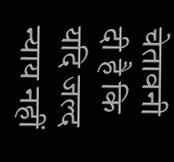चेतावनी दी है कि यदि जल्द न्याय नहीं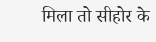मिला तो सीहोर के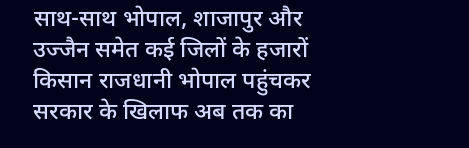साथ-साथ भोपाल, शाजापुर और उज्जैन समेत कई जिलों के हजारों किसान राजधानी भोपाल पहुंचकर सरकार के खिलाफ अब तक का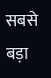सबसे बड़ा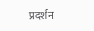प्रदर्शन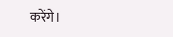करेंगे।